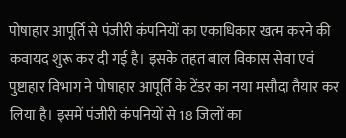पोषाहार आपूर्ति से पंजीरी कंपनियों का एकाधिकार खत्म करने की कवायद शुरू कर दी गई है। इसके तहत बाल विकास सेवा एवं पुष्टाहार विभाग ने पोषाहार आपूर्ति के टेंडर का नया मसौदा तैयार कर लिया है। इसमें पंजीरी कंपनियों से 18 जिलों का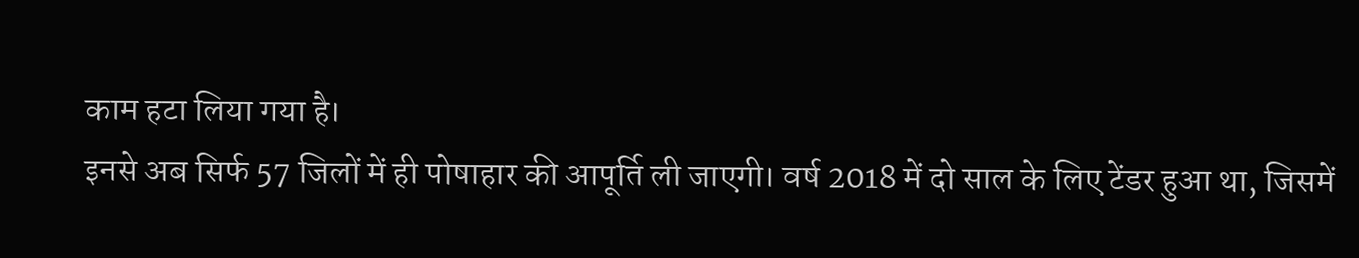काम हटा लिया गया है।
इनसे अब सिर्फ 57 जिलों में ही पोषाहार की आपूर्ति ली जाएगी। वर्ष 2018 में दो साल के लिए टेंडर हुआ था, जिसमें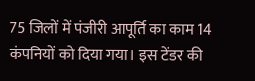75 जिलों में पंजीरी आपूर्ति का काम 14 कंपनियों को दिया गया। इस टेंडर की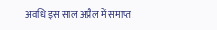अवधि इस साल अप्रैल में समाप्त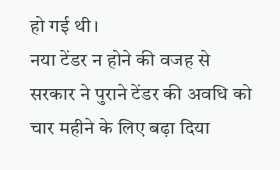हो गई थी।
नया टेंडर न होने की वजह से सरकार ने पुराने टेंडर की अवधि को चार महीने के लिए बढ़ा दिया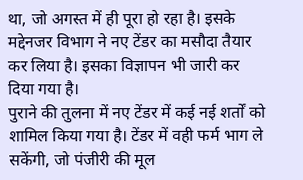था, जो अगस्त में ही पूरा हो रहा है। इसके मद्देनजर विभाग ने नए टेंडर का मसौदा तैयार कर लिया है। इसका विज्ञापन भी जारी कर दिया गया है।
पुराने की तुलना में नए टेंडर में कई नई शर्तों को शामिल किया गया है। टेंडर में वही फर्म भाग ले सकेंगी, जो पंजीरी की मूल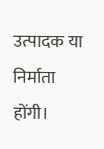उत्पादक या निर्माता होंगी।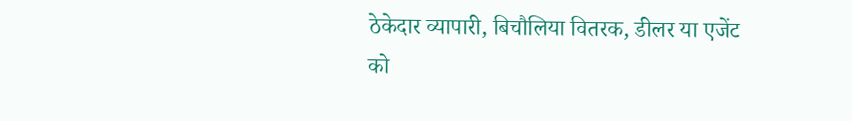ठेकेदार व्यापारी, बिचौलिया वितरक, डीलर या एजेंट को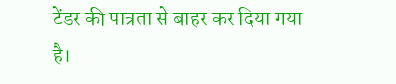टेंडर की पात्रता से बाहर कर दिया गया है।